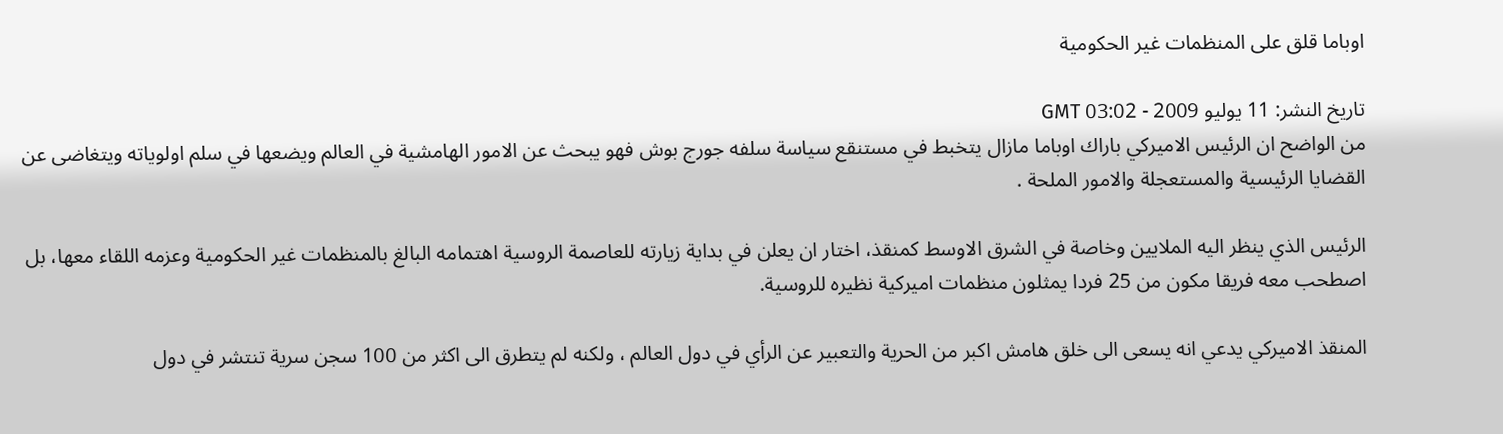اوباما قلق على المنظمات غير الحكومية

تاريخ النشر: 11 يوليو 2009 - 03:02 GMT
من الواضح ان الرئيس الاميركي باراك اوباما مازال يتخبط في مستنقع سياسة سلفه جورج بوش فهو يبحث عن الامور الهامشية في العالم ويضعها في سلم اولوياته ويتغاضى عن القضايا الرئيسية والمستعجلة والامور الملحة .

الرئيس الذي ينظر اليه الملايين وخاصة في الشرق الاوسط كمنقذ، اختار ان يعلن في بداية زيارته للعاصمة الروسية اهتمامه البالغ بالمنظمات غير الحكومية وعزمه اللقاء معها، بل اصطحب معه فريقا مكون من 25 فردا يمثلون منظمات اميركية نظيره للروسية.

المنقذ الاميركي يدعي انه يسعى الى خلق هامش اكبر من الحرية والتعبير عن الرأي في دول العالم ، ولكنه لم يتطرق الى اكثر من 100 سجن سرية تنتشر في دول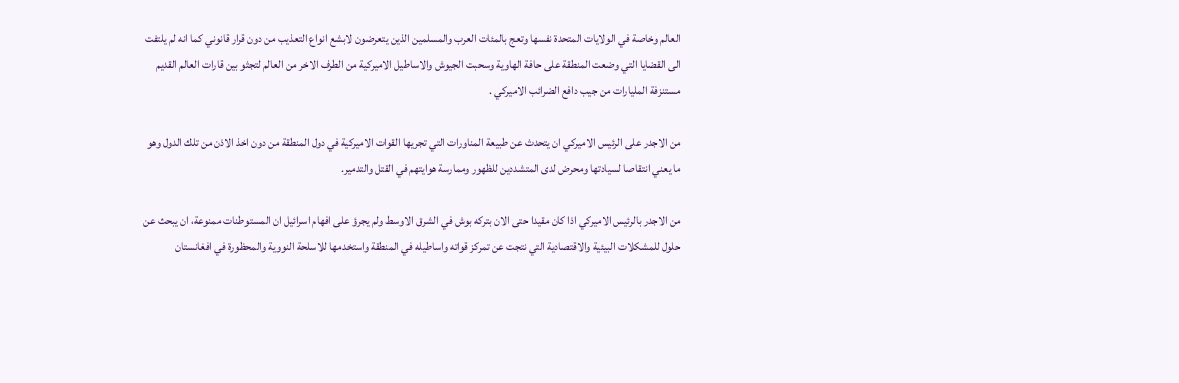العالم وخاصة في الولايات المتحدة نفسها وتعج بالمئات العرب والمسلمين الذين يتعرضون لابشع انواع التعذيب من دون قرار قانوني كما انه لم يلتفت الى القضايا التي وضعت المنطقة على حافة الهاوية وسحبت الجيوش والاساطيل الاميركية من الطرف الاخر من العالم لتجثو بين قارات العالم القديم مستنزفة المليارات من جيب دافع الضرائب الاميركي .

من الاجدر على الرئيس الاميركي ان يتحدث عن طبيعة المناورات التي تجريها القوات الاميركية في دول المنطقة من دون اخذ الاذن من تلك الدول وهو ما يعني انتقاصا لسيادتها ومحرض لدى المتشددين للظهور وممارسة هوايتهم في القتل والتدمير.

من الاجدر بالرئيس الاميركي اذا كان مقيدا حتى الان بتركه بوش في الشرق الاوسط ولم يجرؤ على افهام اسرائيل ان المستوطنات ممنوعة، ان يبحث عن حلول للمشكلات البيئية والاقتصادية التي نتجت عن تمركز قواته واساطيله في المنطقة واستخدمها للاسلحة النووية والمحظورة في افغانستان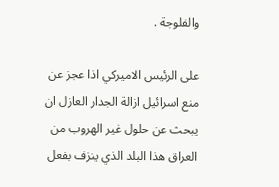والفلوجة .

على الرئيس الاميركي اذا عجز عن منع اسرائيل ازالة الجدار العازل ان يبحث عن حلول غير الهروب من العراق هذا البلد الذي ينزف بفعل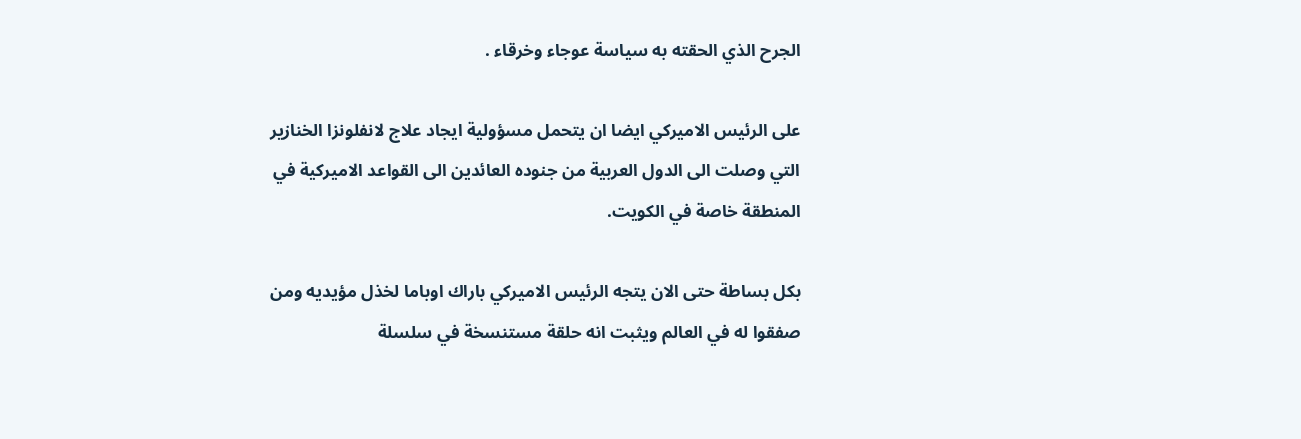الجرح الذي الحقته به سياسة عوجاء وخرقاء .

على الرئيس الاميركي ايضا ان يتحمل مسؤولية ايجاد علاج لانفلونزا الخنازير التي وصلت الى الدول العربية من جنوده العائدين الى القواعد الاميركية في المنطقة خاصة في الكويت.

بكل بساطة حتى الان يتجه الرئيس الاميركي باراك اوباما لخذل مؤيديه ومن صفقوا له في العالم ويثبت انه حلقة مستنسخة في سلسلة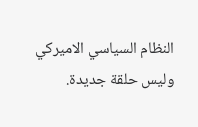النظام السياسي الاميركي وليس حلقة جديدة.